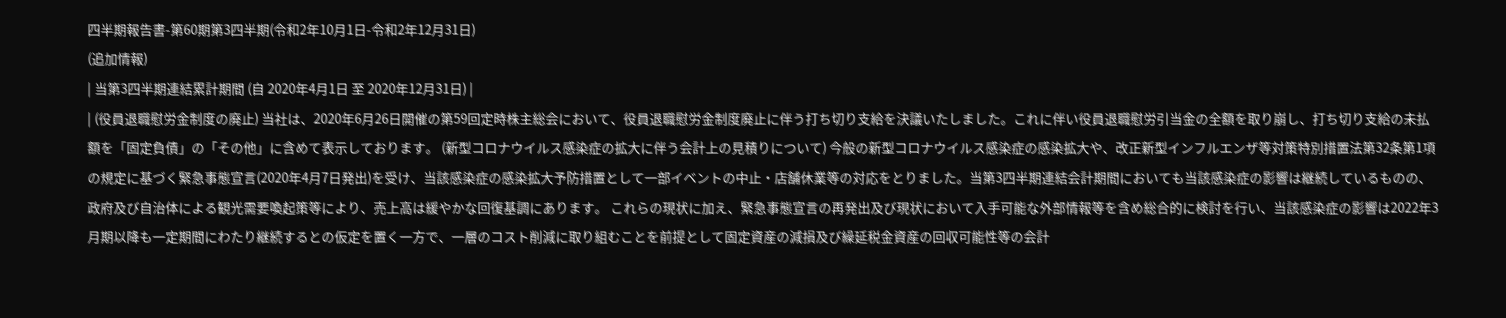四半期報告書-第60期第3四半期(令和2年10月1日-令和2年12月31日)
(追加情報)
| 当第3四半期連結累計期間 (自 2020年4月1日 至 2020年12月31日) |
| (役員退職慰労金制度の廃止) 当社は、2020年6月26日開催の第59回定時株主総会において、役員退職慰労金制度廃止に伴う打ち切り支給を決議いたしました。これに伴い役員退職慰労引当金の全額を取り崩し、打ち切り支給の未払額を「固定負債」の「その他」に含めて表示しております。 (新型コロナウイルス感染症の拡大に伴う会計上の見積りについて) 今般の新型コロナウイルス感染症の感染拡大や、改正新型インフルエンザ等対策特別措置法第32条第1項の規定に基づく緊急事態宣言(2020年4月7日発出)を受け、当該感染症の感染拡大予防措置として一部イベントの中止・店舗休業等の対応をとりました。当第3四半期連結会計期間においても当該感染症の影響は継続しているものの、政府及び自治体による観光需要喚起策等により、売上高は緩やかな回復基調にあります。 これらの現状に加え、緊急事態宣言の再発出及び現状において入手可能な外部情報等を含め総合的に検討を行い、当該感染症の影響は2022年3月期以降も一定期間にわたり継続するとの仮定を置く一方で、一層のコスト削減に取り組むことを前提として固定資産の減損及び繰延税金資産の回収可能性等の会計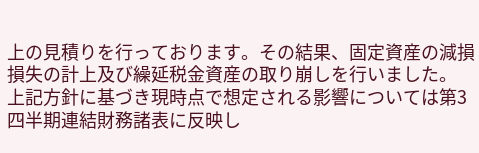上の見積りを行っております。その結果、固定資産の減損損失の計上及び繰延税金資産の取り崩しを行いました。 上記方針に基づき現時点で想定される影響については第3四半期連結財務諸表に反映し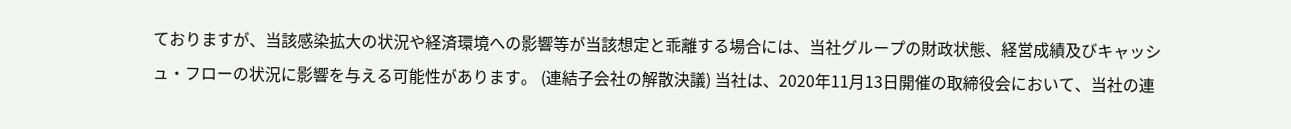ておりますが、当該感染拡大の状況や経済環境への影響等が当該想定と乖離する場合には、当社グループの財政状態、経営成績及びキャッシュ・フローの状況に影響を与える可能性があります。 (連結子会社の解散決議) 当社は、2020年11月13日開催の取締役会において、当社の連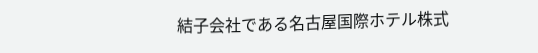結子会社である名古屋国際ホテル株式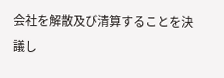会社を解散及び清算することを決議し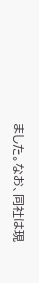ました。なお、同社は現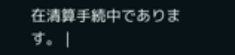在清算手続中であります。 |